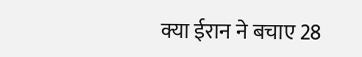क्या ईरान ने बचाए 28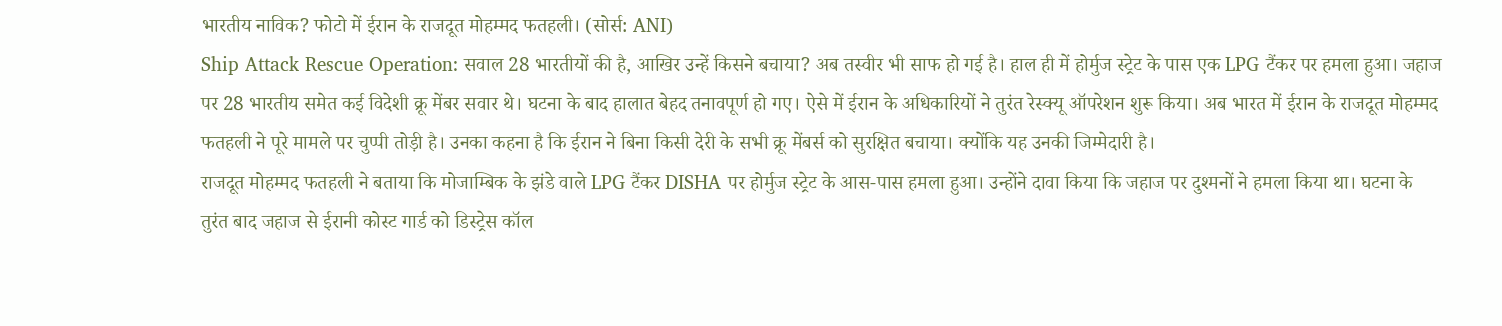भारतीय नाविक? फोटो में ईरान के राजदूत मोहम्मद फतहली। (सोर्स: ANI)
Ship Attack Rescue Operation: सवाल 28 भारतीयों की है, आखिर उन्हें किसने बचाया? अब तस्वीर भी साफ हो गई है। हाल ही में होर्मुज स्ट्रेट के पास एक LPG टैंकर पर हमला हुआ। जहाज पर 28 भारतीय समेत कई विदेशी क्रू मेंबर सवार थे। घटना के बाद हालात बेहद तनावपूर्ण हो गए। ऐसे में ईरान के अधिकारियों ने तुरंत रेस्क्यू ऑपरेशन शुरू किया। अब भारत में ईरान के राजदूत मोहम्मद फतहली ने पूरे मामले पर चुप्पी तोड़ी है। उनका कहना है कि ईरान ने बिना किसी देरी के सभी क्रू मेंबर्स को सुरक्षित बचाया। क्योंकि यह उनकी जिम्मेदारी है।
राजदूत मोहम्मद फतहली ने बताया कि मोजाम्बिक के झंडे वाले LPG टैंकर DISHA पर होर्मुज स्ट्रेट के आस-पास हमला हुआ। उन्होंने दावा किया कि जहाज पर दुश्मनों ने हमला किया था। घटना के तुरंत बाद जहाज से ईरानी कोस्ट गार्ड को डिस्ट्रेस कॉल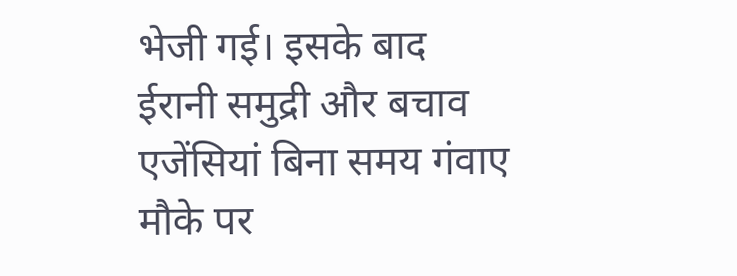भेजी गई। इसके बाद ईरानी समुद्री और बचाव एजेंसियां बिना समय गंवाए मौके पर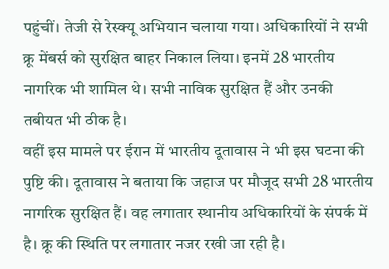पहुंचीं। तेजी से रेस्क्यू अभियान चलाया गया। अधिकारियों ने सभी क्रू मेंबर्स को सुरक्षित बाहर निकाल लिया। इनमें 28 भारतीय नागरिक भी शामिल थे। सभी नाविक सुरक्षित हैं और उनकी तबीयत भी ठीक है।
वहीं इस मामले पर ईरान में भारतीय दूतावास ने भी इस घटना की पुष्टि की। दूतावास ने बताया कि जहाज पर मौजूद सभी 28 भारतीय नागरिक सुरक्षित हैं। वह लगातार स्थानीय अधिकारियों के संपर्क में है। क्रू की स्थिति पर लगातार नजर रखी जा रही है।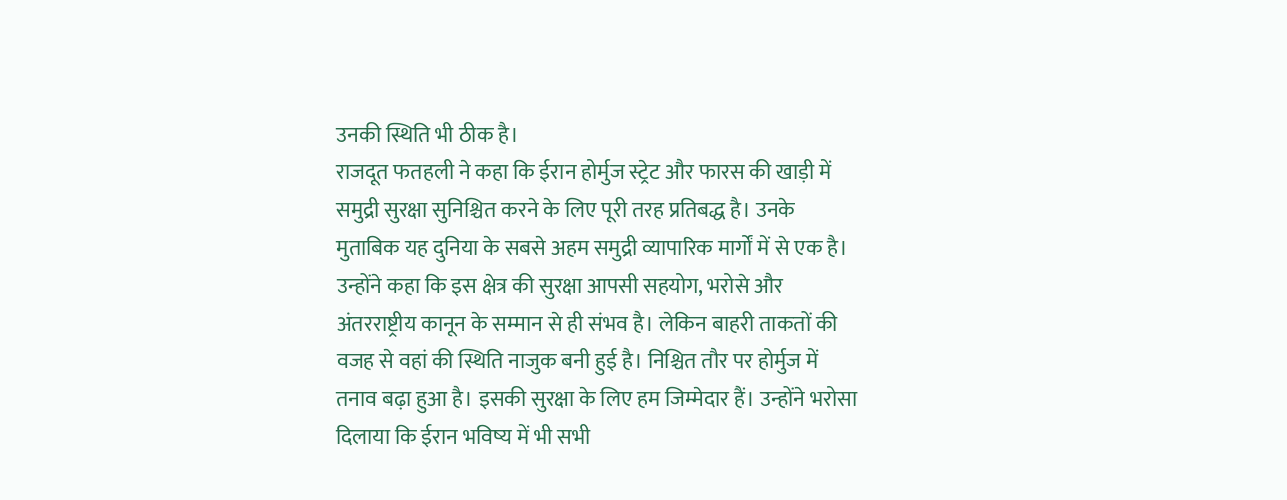उनकी स्थिति भी ठीक है।
राजदूत फतहली ने कहा कि ईरान होर्मुज स्ट्रेट और फारस की खाड़ी में समुद्री सुरक्षा सुनिश्चित करने के लिए पूरी तरह प्रतिबद्ध है। उनके मुताबिक यह दुनिया के सबसे अहम समुद्री व्यापारिक मार्गों में से एक है। उन्होंने कहा कि इस क्षेत्र की सुरक्षा आपसी सहयोग, भरोसे और अंतरराष्ट्रीय कानून के सम्मान से ही संभव है। लेकिन बाहरी ताकतों की वजह से वहां की स्थिति नाजुक बनी हुई है। निश्चित तौर पर होर्मुज में तनाव बढ़ा हुआ है। इसकी सुरक्षा के लिए हम जिम्मेदार हैं। उन्होंने भरोसा दिलाया कि ईरान भविष्य में भी सभी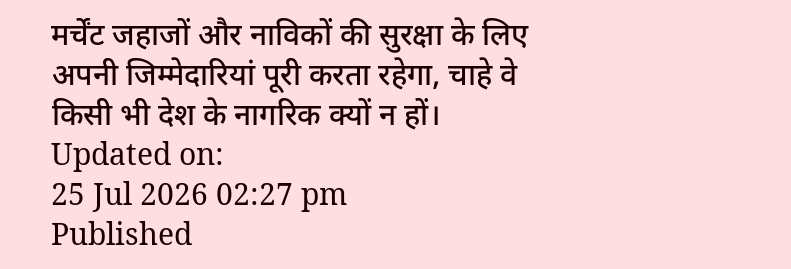मर्चेंट जहाजों और नाविकों की सुरक्षा के लिए अपनी जिम्मेदारियां पूरी करता रहेगा, चाहे वे किसी भी देश के नागरिक क्यों न हों।
Updated on:
25 Jul 2026 02:27 pm
Published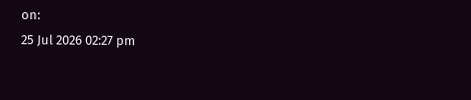on:
25 Jul 2026 02:27 pm